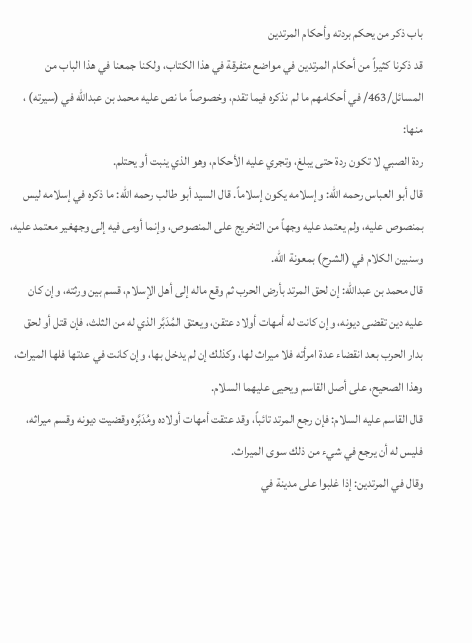باب ذكر من يحكم بردته وأحكام المرتدين
قد ذكرنا كثيراً من أحكام المرتدين في مواضع متفرقة في هذا الكتاب، ولكنا جمعنا في هذا الباب من المسائل/463/ في أحكامهم ما لم نذكره فيما تقدم، وخصوصاً ما نص عليه محمد بن عبدالله في (سيرته) ، منها:
ردة الصبي لا تكون ردة حتى يبلغ، وتجري عليه الأحكام، وهو الذي ينبت أو يحتلم.
قال أبو العباس رحمه الله: وإسلامه يكون إسلاماً. قال السيد أبو طالب رحمه الله: ما ذكره في إسلامه ليس بمنصوص عليه، ولم يعتمد عليه وجهاً من التخريج على المنصوص، وإنما أومى فيه إلى وجهغير معتمد عليه، وسنبين الكلام في (الشرح) بمعونة الله.
قال محمد بن عبدالله: إن لحق المرتد بأرض الحرب ثم وقع ماله إلى أهل الإسلام، قسم بين ورثته، وإن كان عليه دين تقضى ديونه، وإن كانت له أمهات أولاد عتقن، ويعتق المُدَبَّر الذي له من الثلث، فإن قتل أو لحق بدار الحرب بعد انقضاء عدة امرأته فلا ميراث لها، وكذلك إن لم يدخل بها، وإن كانت في عدتها فلها الميراث، وهذا الصحيح، على أصل القاسم ويحيى عليهما السلام.
قال القاسم عليه السلام: فإن رجع المرتد تائباً، وقد عتقت أمهات أولاده ومُدَبَّره وقضيت ديونه وقسم ميراثه، فليس له أن يرجع في شيء من ذلك سوى الميراث.
وقال في المرتدين: إذا غلبوا على مدينة في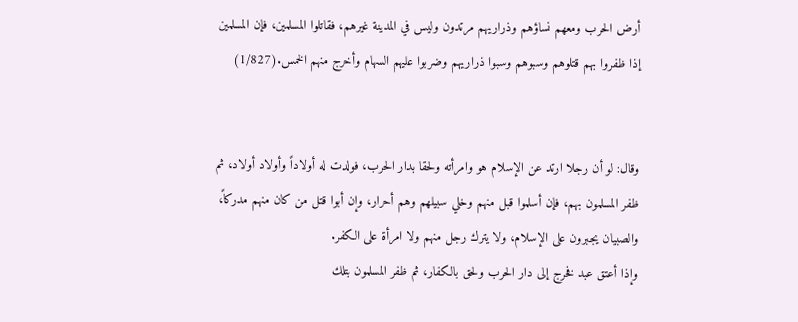أرض الحرب ومعهم نساؤهم وذراريهم مرتدون وليس في المدينة غيرهم، فقاتلوا المسلمين، فإن المسلمين إذا ظفروا بهم قتلوهم وسبوهم وسبوا ذراريهم وضربوا عليهم السهام وأخرج منهم الخمس.(1/827)


وقال: لو أن رجلا ارتد عن الإسلام هو وامرأته ولحقا بدار الحرب، فولدت له أولاداً وأولاد أولاد، ثم ظفر المسلمون بهم، فإن أسلموا قبل منهم وخلي سبيلهم وهم أحرار، وإن أبوا قتل من كان منهم مدركاً، والصبيان يجبرون على الإسلام، ولا يترك رجل منهم ولا امرأة على الكفر.
وإذا أعتق عبد فخرج إلى دار الحرب ولحق بالكفار، ثم ظفر المسلمون بتلك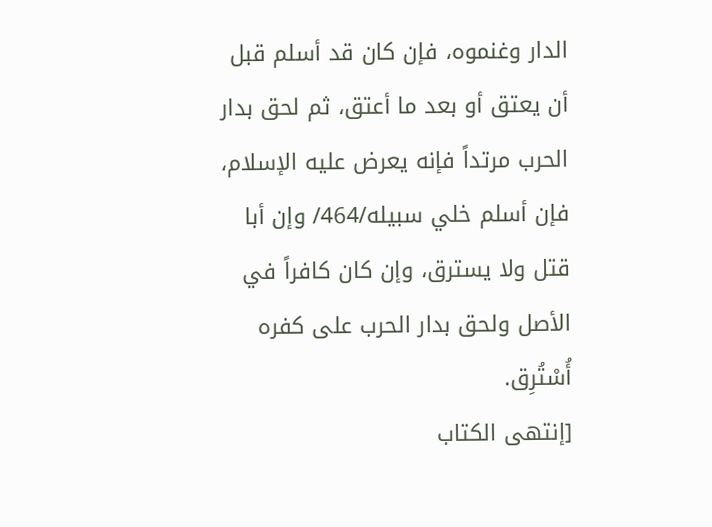الدار وغنموه، فإن كان قد أسلم قبل أن يعتق أو بعد ما أعتق، ثم لحق بدار الحرب مرتداً فإنه يعرض عليه الإسلام، فإن أسلم خلي سبيله/464/ وإن أبا قتل ولا يسترق، وإن كان كافراً في الأصل ولحق بدار الحرب على كفره أُسْتُرِق.
[إنتهى الكتاب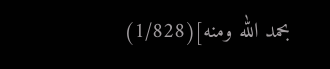بحمد الله ومنه](1/828)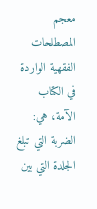معجم المصطلحات الفقهية الواردة في الكتاب
الآمة، هي: الضربة التي تبلغ الجلدة التي بين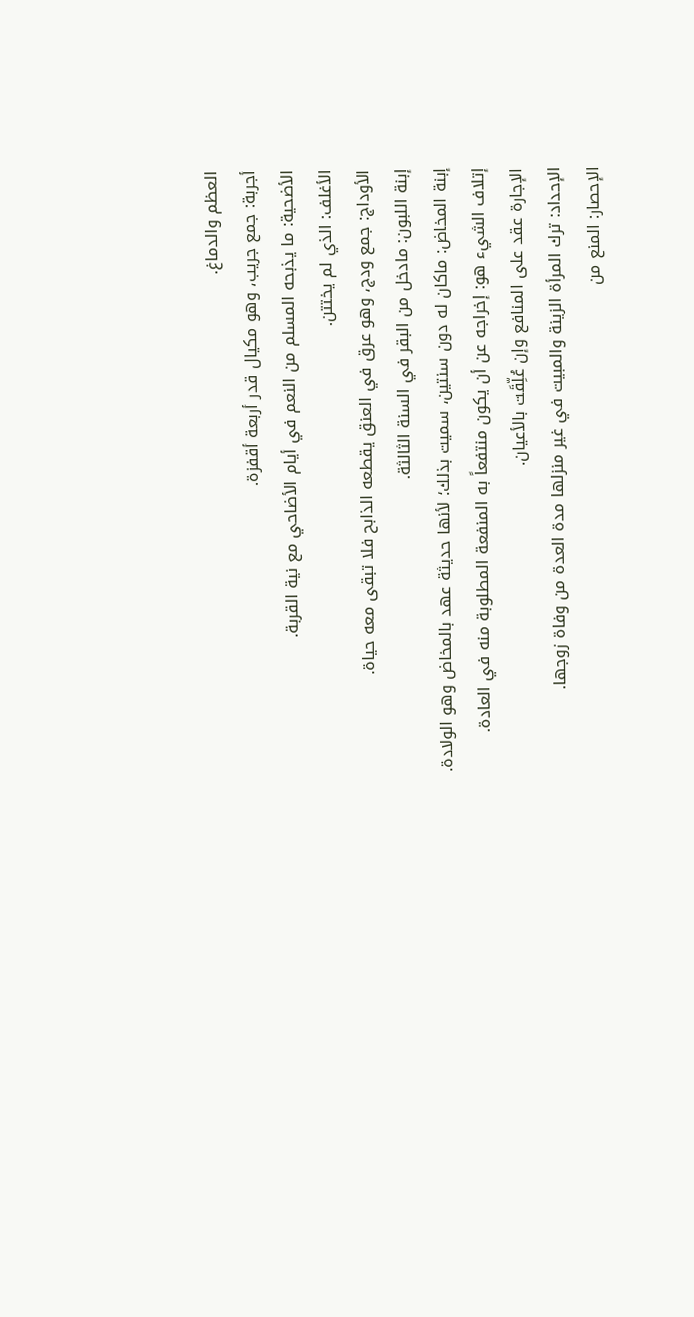العظم والدماغ.
أجربة: جمع جريب، وهو مكيال قدر أربعة أقفزة.
الأضحية: ما يذبحه المسلم من النعم في أيام الأضاحي مع نية القربة.
الأغلف: الذي لم يختتن.
الأوداج: جمع ودج، وهو عرق في العنق يقطعه الذابح فلا تبقى معه حياة.
إبنة اللبون: مادخل من البقر في السنة الثالثة.
إبنة المخاض: ماكان له دون سنتين، سميت بذلك؛ لأنها حديثة عهد بالمخاض وهو الولادة.
إتلاف الشيء هو: إخراجه عن أن يكون منتفعاً به المنفعة المطلوبة منه في العادة.
الإجارة عقد على المنافع وإن عُلِّقَت بالأعيان.
الإحداد: ترك المرأة الزينة والمبيت في غير منزلها مدة العدة من وفاة زوجها.
الإحصار: المنع من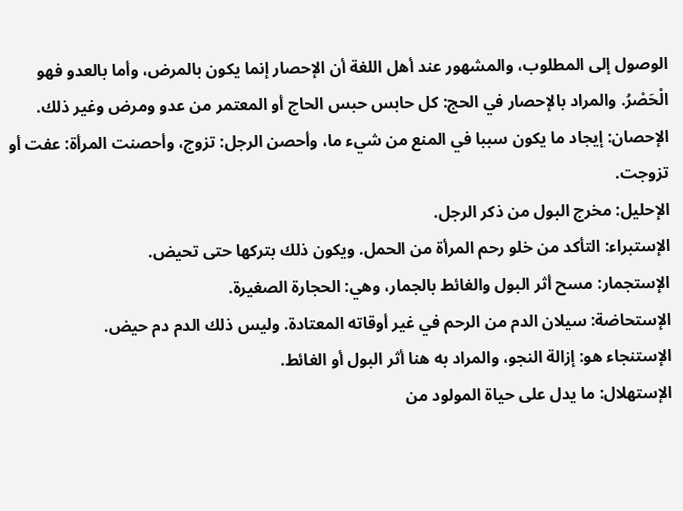الوصول إلى المطلوب، والمشهور عند أهل اللغة أن الإحصار إنما يكون بالمرض، وأما بالعدو فهو الْحَصْرُ. والمراد بالإحصار في الحج: كل حابس حبس الحاج أو المعتمر من عدو ومرض وغير ذلك.
الإحصان: إيجاد ما يكون سببا في المنع من شيء ما، وأحصن الرجل: تزوج، وأحصنت المرأة: عفت أو تزوجت.
الإحليل: مخرج البول من ذكر الرجل.
الإستبراء: التأكد من خلو رحم المرأة من الحمل. ويكون ذلك بتركها حتى تحيض.
الإستجمار: مسح أثر البول والغائط بالجمار، وهي: الحجارة الصغيرة.
الإستحاضة: سيلان الدم من الرحم في غير أوقاته المعتادة. وليس ذلك الدم دم حيض.
الإستنجاء هو: إزالة النجو، والمراد به هنا أثر البول أو الغائط.
الإستهلال: ما يدل على حياة المولود من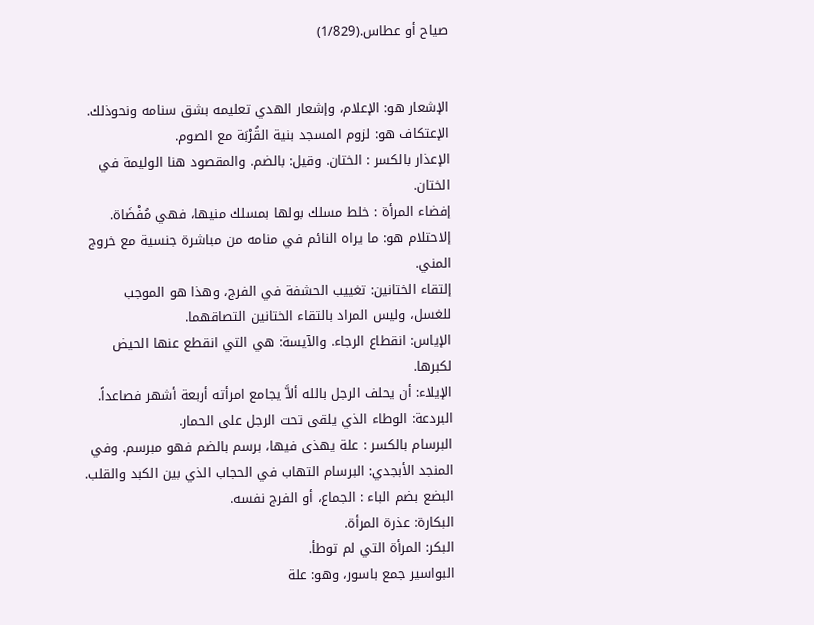صياح أو عطاس.(1/829)


الإشعار هو: الإعلام، وإشعار الهدي تعليمه بشق سنامه ونحوذلك.
الإعتكاف هو: لزوم المسجد بنية القُرْبَة مع الصوم.
الإعذار بالكسر : الختان. وقيل: بالضم. والمقصود هنا الوليمة في الختان.
إفضاء المرأة : خلط مسلك بولها بمسلك منيها، فهي مُفْضَاة.
إلاحتلام هو: ما يراه النائم في منامه من مباشرة جنسية مع خروج المني.
إلتقاء الختانين: تغييب الحشفة في الفرج، وهذا هو الموجب للغسل، وليس المراد بالتقاء الختانين التصاقهما.
الإياس: انقطاع الرجاء. والآيسة: هي التي انقطع عنها الحيض لكبرها.
الإيلاء: أن يحلف الرجل بالله ألاَّ يجامع امرأته أربعة أشهر فصاعداً.
البردعة: الوطاء الذي يلقى تحت الرجل على الحمار.
البرسام بالكسر : علة يهذى فيها، برسم بالضم فهو مبرسم. وفي المنجد الأبجدي: البرسام التهاب في الحجاب الذي بين الكبد والقلب.
البضع بضم الباء : الجماع، أو الفرج نفسه.
البكارة: عذرة المرأة.
البكر: المرأة التي لم توطأ.
البواسير جمع باسور، وهو: علة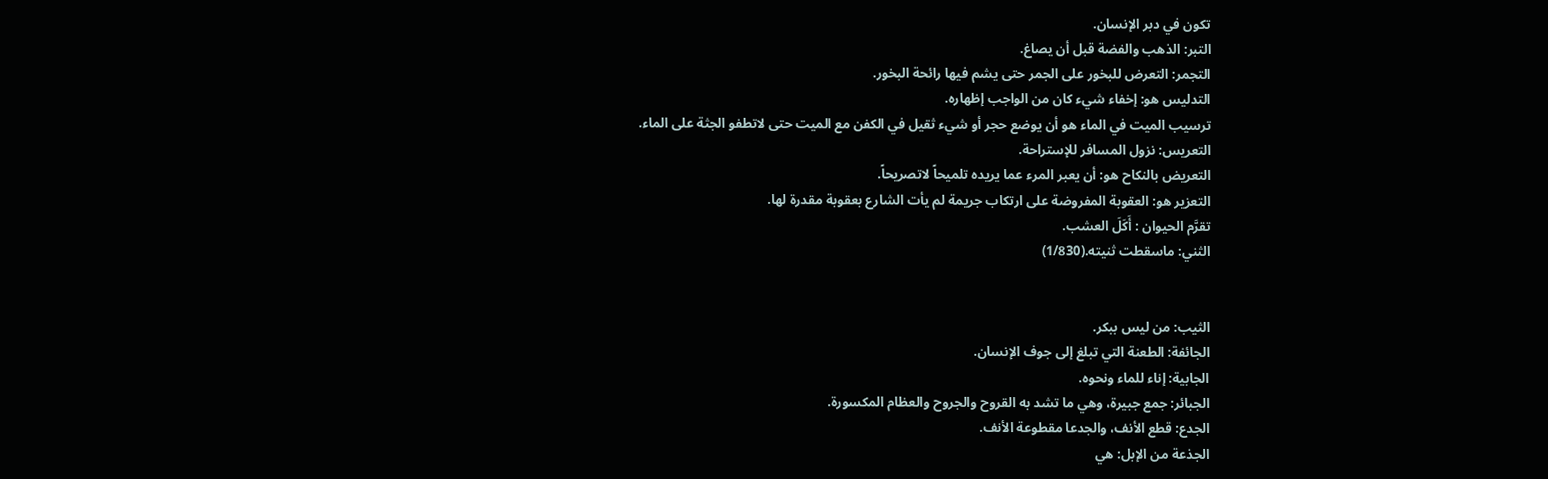تكون في دبر الإنسان.
التبر: الذهب والفضة قبل أن يصاغ.
التجمر: التعرض للبخور على الجمر حتى يشم فيها رائحة البخور.
التدليس هو: إخفاء شيء كان من الواجب إظهاره.
ترسيب الميت في الماء هو أن يوضع حجر أو شيء ثقيل في الكفن مع الميت حتى لاتطفو الجثة على الماء.
التعريس: نزول المسافر للإستراحة.
التعريض بالنكاح هو: أن يعبر المرء عما يريده تلميحاً لاتصريحاً.
التعزير هو: العقوبة المفروضة على ارتكاب جريمة لم يأت الشارع بعقوبة مقدرة لها.
تقرَّم الحيوان : أَكَلَ العشب.
الثني: ماسقطت ثنيته.(1/830)


الثيب: من ليس ببكر.
الجائفة: الطعنة التي تبلغ إلى جوف الإنسان.
الجابية: إناء للماء ونحوه.
الجبائر: جمع جبيرة، وهي ما تشد به القروح والجروح والعظام المكسورة.
الجدع: قطع الأنف، والجدعا مقطوعة الأنف.
الجذعة من الإبل: هي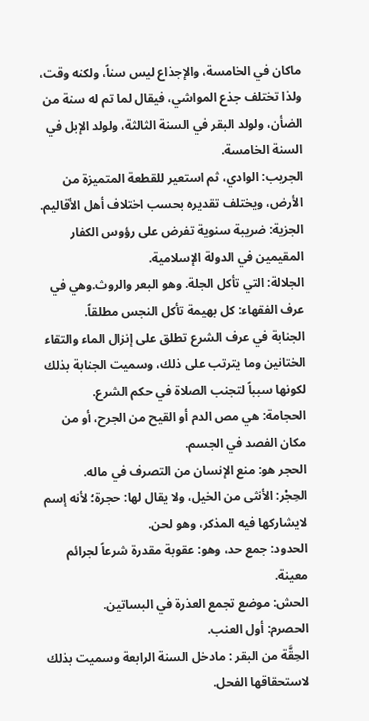ماكان في الخامسة، والإجذاع ليس سناً، ولكنه وقت، ولذا تختلف جذع المواشي، فيقال لما تم له سنة من الضأن، ولولد البقر في السنة الثالثة، ولولد الإبل في السنة الخامسة.
الجريب: الوادي، ثم استعير للقطعة المتميزة من الأرض، ويختلف تقديره بحسب اختلاف أهل الأقاليم.
الجزية: ضريبة سنوية تفرض على رؤوس الكفار المقيمين في الدولة الإسلامية.
الجلالة: التي تأكل الجلة. وهو البعر والروث.وهي في عرف الفقهاء: كل بهيمة تأكل النجس مطلقاً.
الجنابة في عرف الشرع تطلق على إنزال الماء والتقاء الختانين وما يترتب على ذلك، وسميت الجنابة بذلك لكونها سبباً لتجنب الصلاة في حكم الشرع.
الحجامة: هي مص الدم أو القيح من الجرح، أو من مكان الفصد في الجسم.
الحجر هو: منع الإنسان من التصرف في ماله.
الحِجْر: الأنثى من الخيل، ولا يقال لها: حجرة؛ لأنه إسم لايشاركها فيه المذكر، وهو لحن.
الحدود: جمع حد، وهو: عقوبة مقدرة شرعاً لجرائم معينة.
الحش: موضع تجمع العذرة في البساتين.
الحصرم: أول العنب.
الحِقَّة من البقر : مادخل السنة الرابعة وسميت بذلك لاستحقاقها الفحل.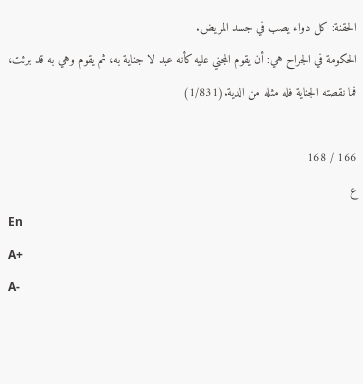الحقنة: كل دواء يصب في جسد المريض.
الحكومة في الجراح هي: أن يقوم المجني عليه كأنه عبد لا جناية به، ثم يقوم وهي به قد برئت، فما نقصته الجناية فله مثله من الدية.(1/831)

166 / 168
ع
En
A+
A-